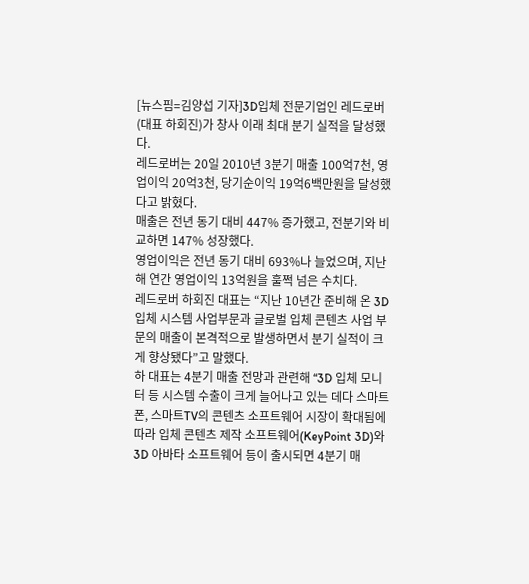[뉴스핌=김양섭 기자]3D입체 전문기업인 레드로버(대표 하회진)가 창사 이래 최대 분기 실적을 달성했다.
레드로버는 20일 2010년 3분기 매출 100억7천, 영업이익 20억3천, 당기순이익 19억6백만원을 달성했다고 밝혔다.
매출은 전년 동기 대비 447% 증가했고, 전분기와 비교하면 147% 성장했다.
영업이익은 전년 동기 대비 693%나 늘었으며, 지난해 연간 영업이익 13억원을 훌쩍 넘은 수치다.
레드로버 하회진 대표는 “지난 10년간 준비해 온 3D 입체 시스템 사업부문과 글로벌 입체 콘텐츠 사업 부문의 매출이 본격적으로 발생하면서 분기 실적이 크게 향상됐다”고 말했다.
하 대표는 4분기 매출 전망과 관련해 “3D 입체 모니터 등 시스템 수출이 크게 늘어나고 있는 데다 스마트폰, 스마트TV의 콘텐츠 소프트웨어 시장이 확대됨에 따라 입체 콘텐츠 제작 소프트웨어(KeyPoint 3D)와 3D 아바타 소프트웨어 등이 출시되면 4분기 매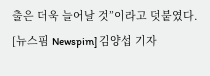출은 더욱 늘어날 것”이라고 덧붙였다.
[뉴스핌 Newspim] 김양섭 기자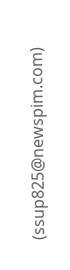(ssup825@newspim.com)